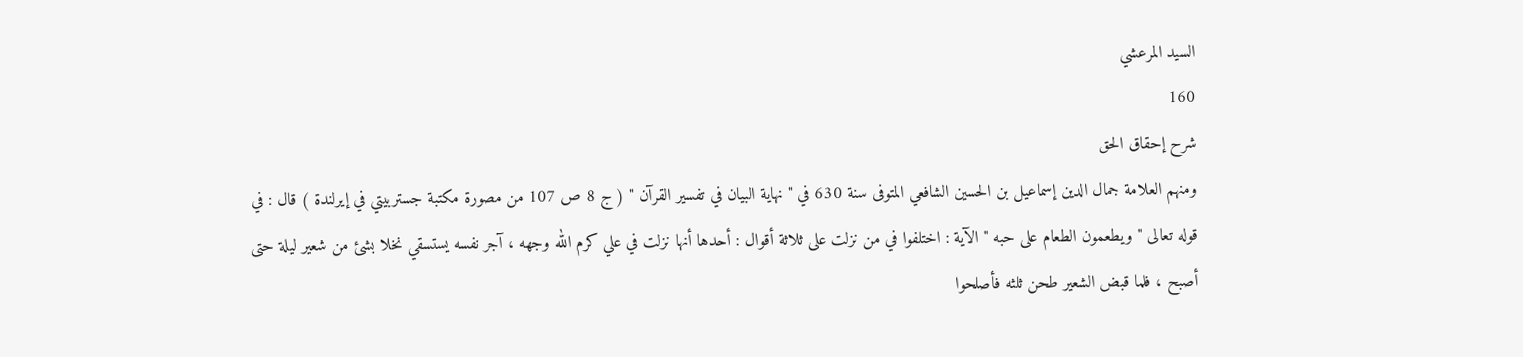السيد المرعشي
160
شرح إحقاق الحق
ومنهم العلامة جمال الدين إسماعيل بن الحسين الشافعي المتوفى سنة 630 في " نهاية البيان في تفسير القرآن " ( ج 8 ص 107 من مصورة مكتبة جستربيتي في إيرلندة ) قال : في قوله تعالى " ويطعمون الطعام على حبه " الآية : اختلفوا في من نزلت على ثلاثة أقوال : أحدها أنها نزلت في علي كرم الله وجهه ، آجر نفسه يستسقي نخلا بشئ من شعير ليلة حتى أصبح ، فلما قبض الشعير طحن ثلثه فأصلحوا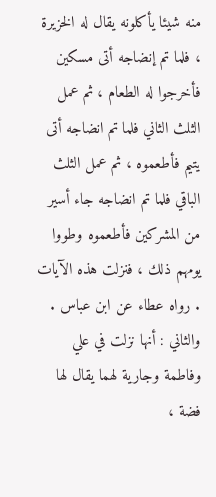منه شيئا يأكلونه يقال له الخزيرة ، فلما تم إنضاجه أتى مسكين فأخرجوا له الطعام ، ثم عمل الثلث الثاني فلما تم انضاجه أتى يتيم فأطعموه ، ثم عمل الثلث الباقي فلما تم انضاجه جاء أسير من المشركين فأطعموه وطووا يومهم ذلك ، فنزلت هذه الآيات . رواه عطاء عن ابن عباس . والثاني : أنها نزلت في علي وفاطمة وجارية لهما يقال لها فضة ،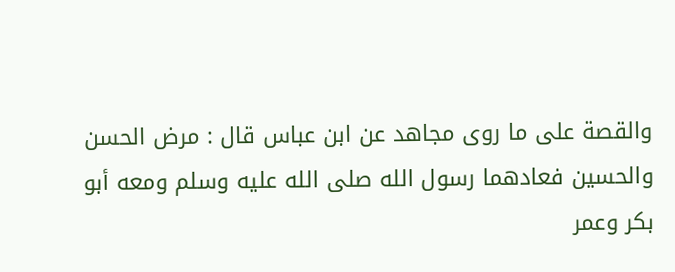والقصة على ما روى مجاهد عن ابن عباس قال : مرض الحسن والحسين فعادهما رسول الله صلى الله عليه وسلم ومعه أبو بكر وعمر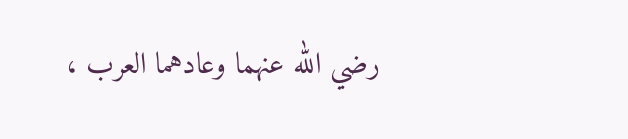رضي الله عنهما وعادهما العرب ،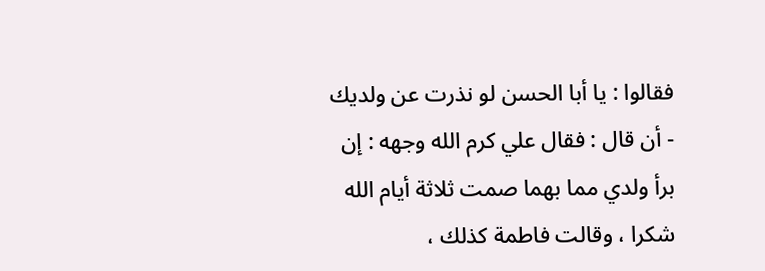فقالوا : يا أبا الحسن لو نذرت عن ولديك - أن قال : فقال علي كرم الله وجهه : إن برأ ولدي مما بهما صمت ثلاثة أيام الله شكرا ، وقالت فاطمة كذلك ،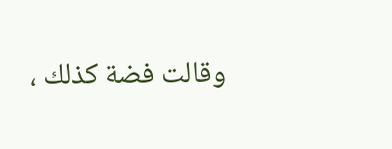وقالت فضة كذلك ،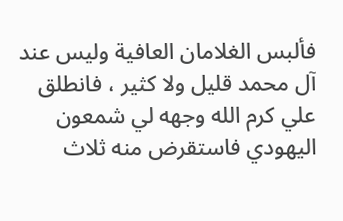فألبس الغلامان العافية وليس عند آل محمد قليل ولا كثير ، فانطلق علي كرم الله وجهه لي شمعون اليهودي فاستقرض منه ثلاث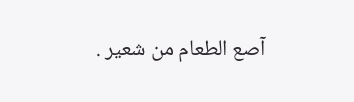آصع الطعام من شعير .